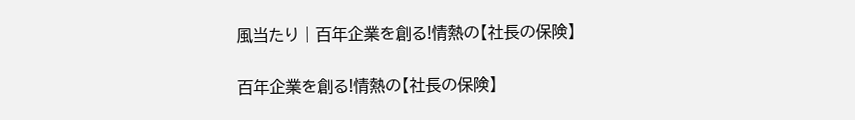風当たり | 百年企業を創る!情熱の【社長の保険】

百年企業を創る!情熱の【社長の保険】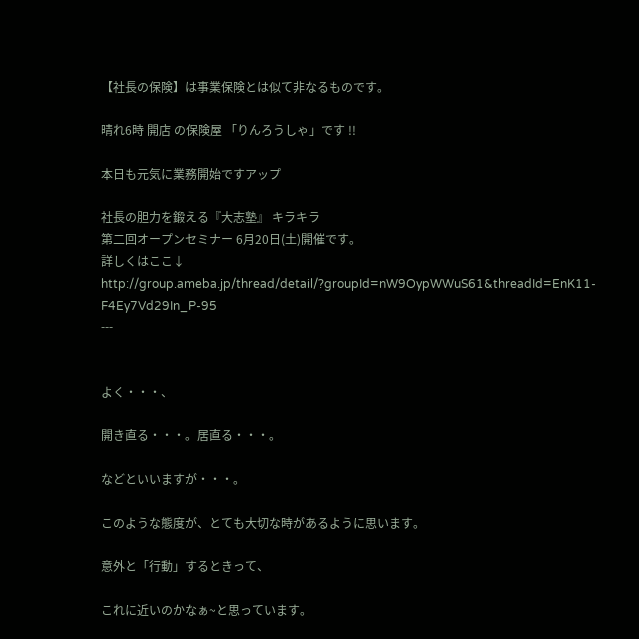【社長の保険】は事業保険とは似て非なるものです。

晴れ6時 開店 の保険屋 「りんろうしゃ」です !!

本日も元気に業務開始ですアップ

社長の胆力を鍛える『大志塾』 キラキラ
第二回オープンセミナー 6月20日(土)開催です。
詳しくはここ↓
http://group.ameba.jp/thread/detail/?groupId=nW9OypWWuS61&threadId=EnK11-F4Ey7Vd29In_P-95
---


よく・・・、

開き直る・・・。居直る・・・。

などといいますが・・・。

このような態度が、とても大切な時があるように思います。

意外と「行動」するときって、

これに近いのかなぁ~と思っています。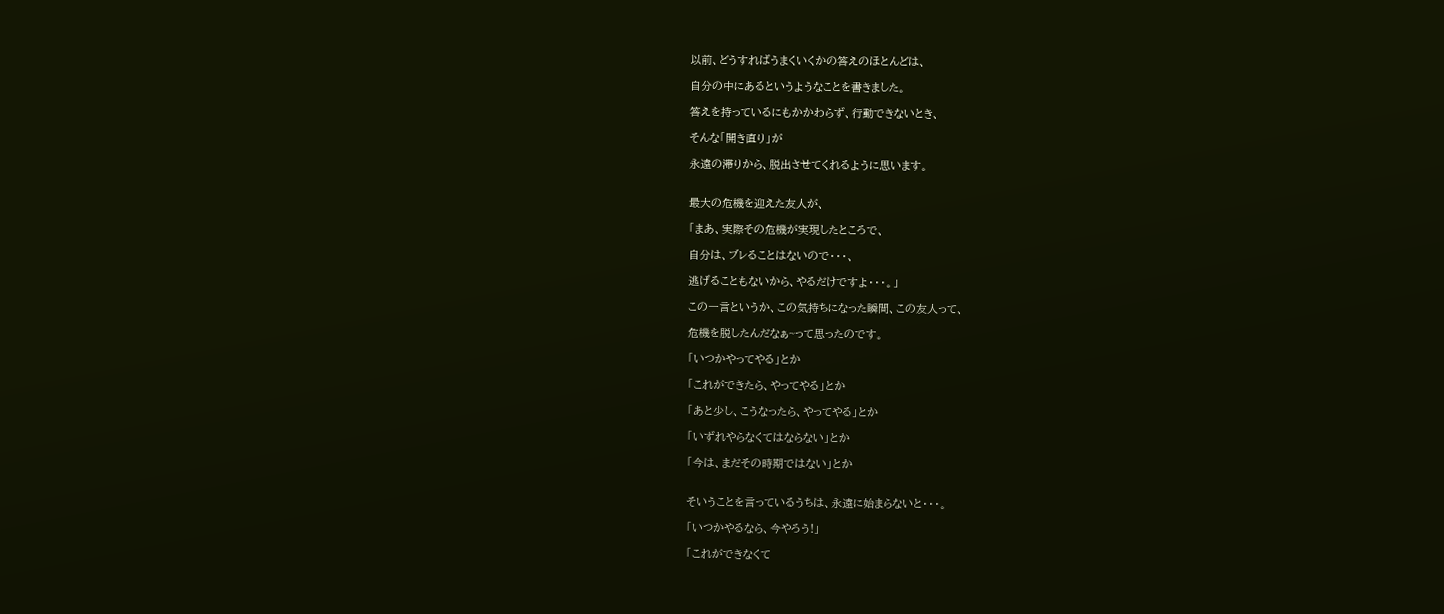以前、どうすればうまくいくかの答えのほとんどは、

自分の中にあるというようなことを書きました。

答えを持っているにもかかわらず、行動できないとき、

そんな「開き直り」が

永遠の滞りから、脱出させてくれるように思います。


最大の危機を迎えた友人が、

「まあ、実際その危機が実現したところで、

自分は、ブレることはないので・・・、

逃げることもないから、やるだけですよ・・・。」

この一言というか、この気持ちになった瞬間、この友人って、

危機を脱したんだなぁ~って思ったのです。

「いつかやってやる」とか

「これができたら、やってやる」とか

「あと少し、こうなったら、やってやる」とか

「いずれやらなくてはならない」とか

「今は、まだその時期ではない」とか


そいうことを言っているうちは、永遠に始まらないと・・・。

「いつかやるなら、今やろう!」

「これができなくて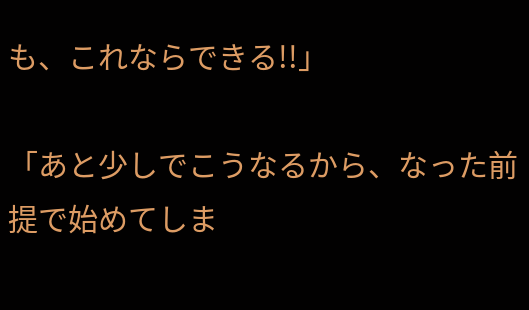も、これならできる!!」

「あと少しでこうなるから、なった前提で始めてしま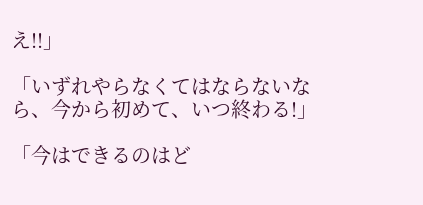え!!」

「いずれやらなくてはならないなら、今から初めて、いつ終わる!」

「今はできるのはど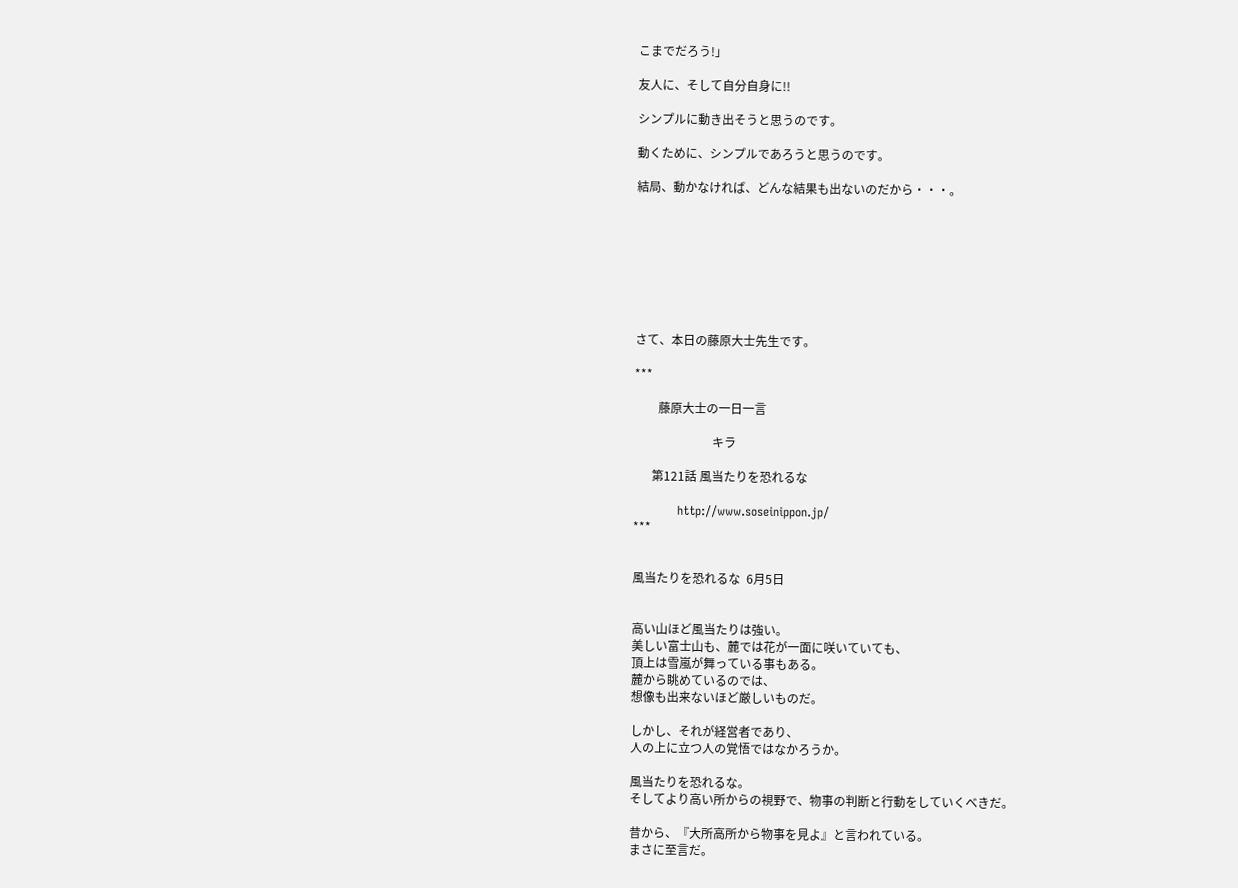こまでだろう!」

友人に、そして自分自身に!!

シンプルに動き出そうと思うのです。

動くために、シンプルであろうと思うのです。

結局、動かなければ、どんな結果も出ないのだから・・・。








さて、本日の藤原大士先生です。

***

        藤原大士の一日一言

                          キラ

      第121話 風当たりを恐れるな

           http://www.soseinippon.jp/
***


風当たりを恐れるな  6月5日


高い山ほど風当たりは強い。
美しい富士山も、麓では花が一面に咲いていても、
頂上は雪嵐が舞っている事もある。
麓から眺めているのでは、
想像も出来ないほど厳しいものだ。

しかし、それが経営者であり、
人の上に立つ人の覚悟ではなかろうか。

風当たりを恐れるな。
そしてより高い所からの視野で、物事の判断と行動をしていくべきだ。

昔から、『大所高所から物事を見よ』と言われている。
まさに至言だ。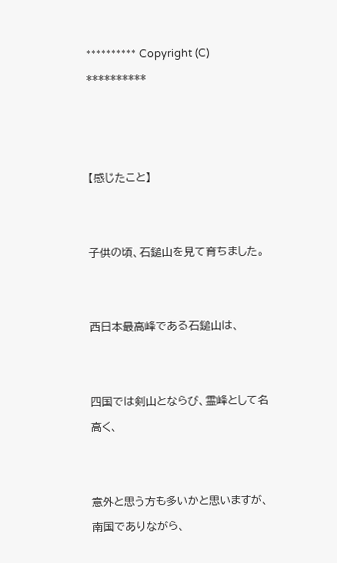********** Copyright (C) **********



【感じたこと】


子供の頃、石鎚山を見て育ちました。


西日本最高峰である石鎚山は、


四国では剣山とならび、霊峰として名高く、


意外と思う方も多いかと思いますが、南国でありながら、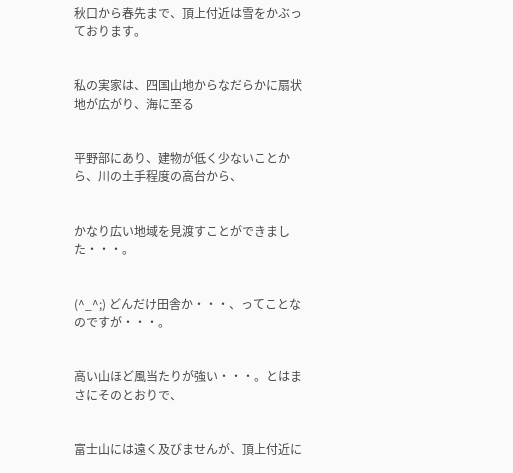秋口から春先まで、頂上付近は雪をかぶっております。


私の実家は、四国山地からなだらかに扇状地が広がり、海に至る


平野部にあり、建物が低く少ないことから、川の土手程度の高台から、


かなり広い地域を見渡すことができました・・・。


(^_^;) どんだけ田舎か・・・、ってことなのですが・・・。


高い山ほど風当たりが強い・・・。とはまさにそのとおりで、


富士山には遠く及びませんが、頂上付近に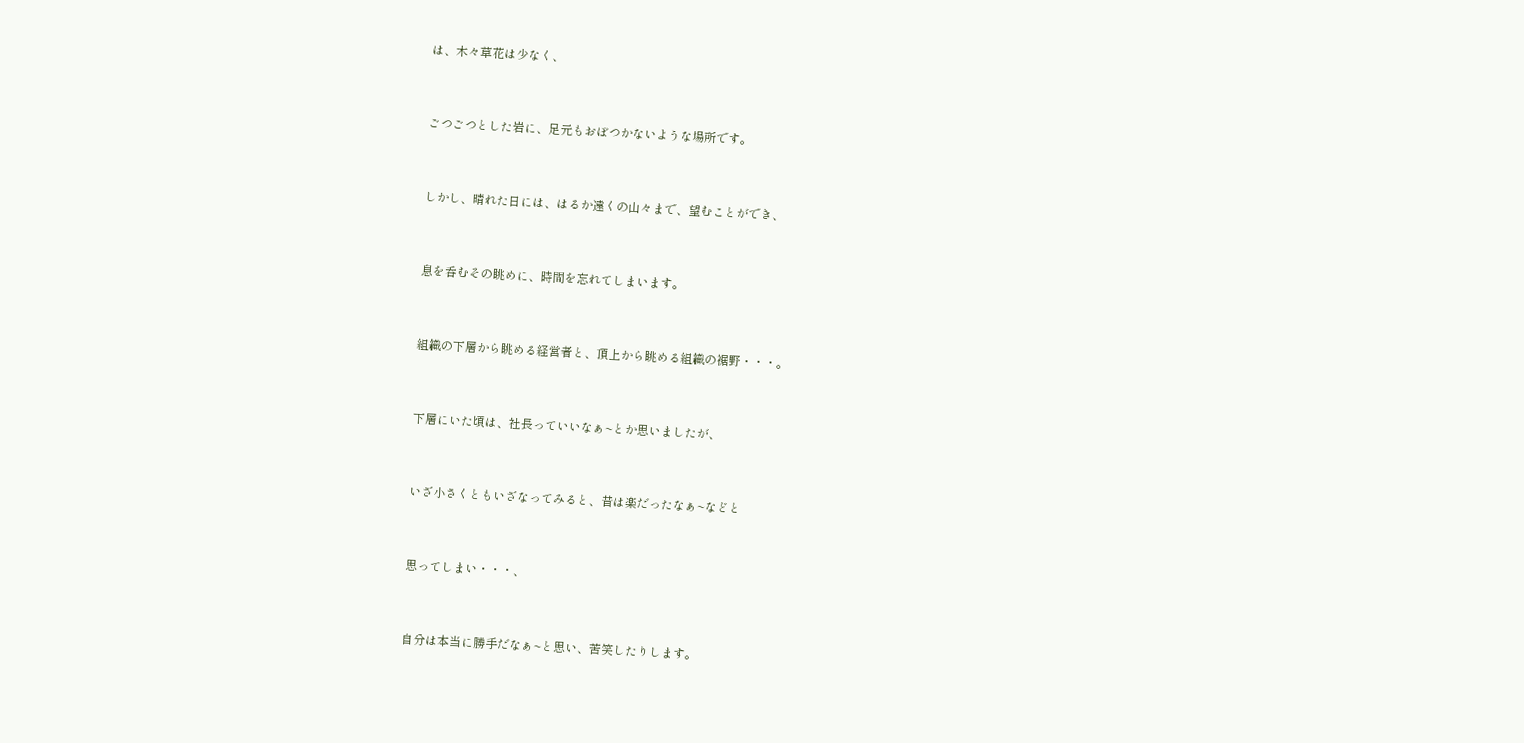は、木々草花は少なく、


ごつごつとした岩に、足元もおぼつかないような場所です。


しかし、晴れた日には、はるか遠くの山々まで、望むことができ、


息を呑むその眺めに、時間を忘れてしまいます。


組織の下層から眺める経営者と、頂上から眺める組織の裾野・・・。


下層にいた頃は、社長っていいなぁ~とか思いましたが、


いざ小さくともいざなってみると、昔は楽だったなぁ~などと


思ってしまい・・・、


自分は本当に勝手だなぁ~と思い、苦笑したりします。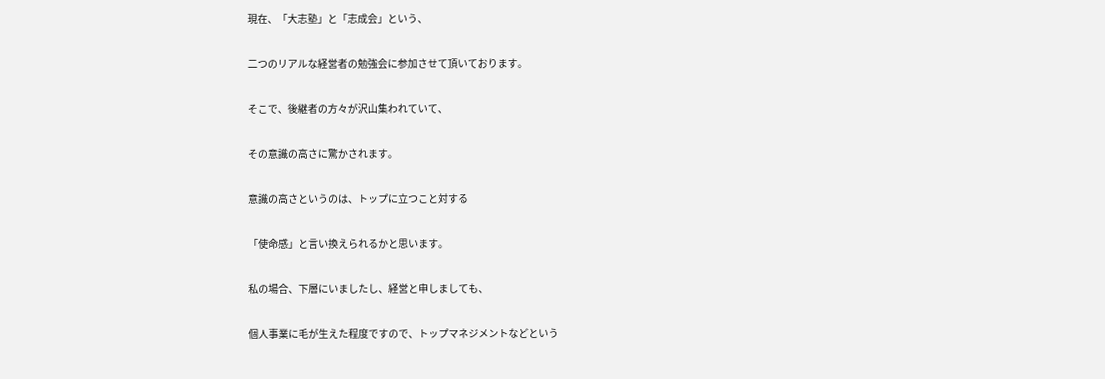現在、「大志塾」と「志成会」という、


二つのリアルな経営者の勉強会に参加させて頂いております。


そこで、後継者の方々が沢山集われていて、


その意識の高さに驚かされます。


意識の高さというのは、トップに立つこと対する


「使命感」と言い換えられるかと思います。


私の場合、下層にいましたし、経営と申しましても、


個人事業に毛が生えた程度ですので、トップマネジメントなどという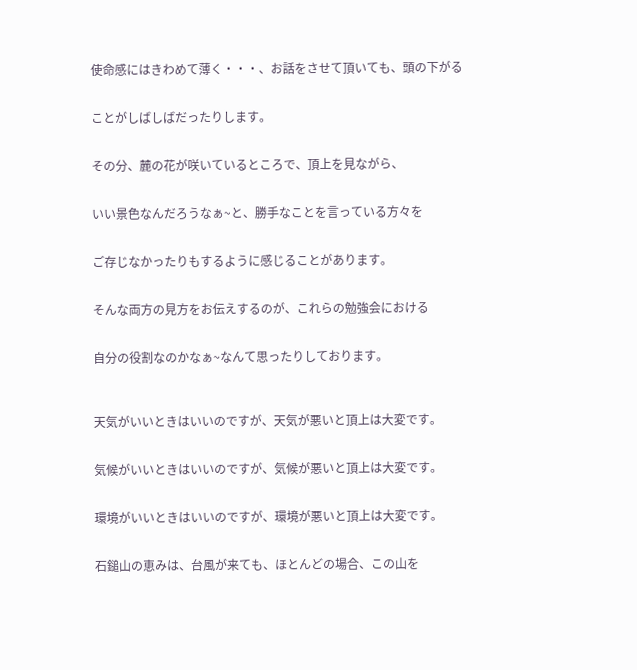使命感にはきわめて薄く・・・、お話をさせて頂いても、頭の下がる


ことがしばしばだったりします。


その分、麓の花が咲いているところで、頂上を見ながら、


いい景色なんだろうなぁ~と、勝手なことを言っている方々を


ご存じなかったりもするように感じることがあります。


そんな両方の見方をお伝えするのが、これらの勉強会における


自分の役割なのかなぁ~なんて思ったりしております。



天気がいいときはいいのですが、天気が悪いと頂上は大変です。


気候がいいときはいいのですが、気候が悪いと頂上は大変です。


環境がいいときはいいのですが、環境が悪いと頂上は大変です。


石鎚山の恵みは、台風が来ても、ほとんどの場合、この山を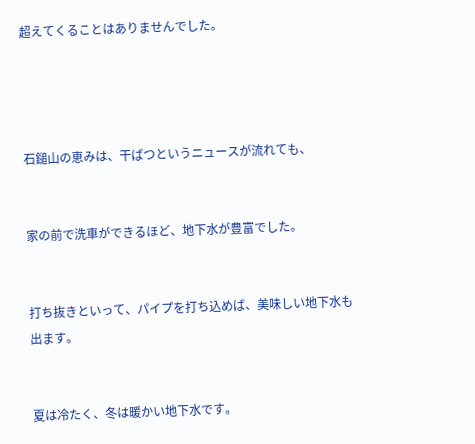超えてくることはありませんでした。




石鎚山の恵みは、干ばつというニュースが流れても、


家の前で洗車ができるほど、地下水が豊富でした。


打ち抜きといって、パイプを打ち込めば、美味しい地下水も出ます。


夏は冷たく、冬は暖かい地下水です。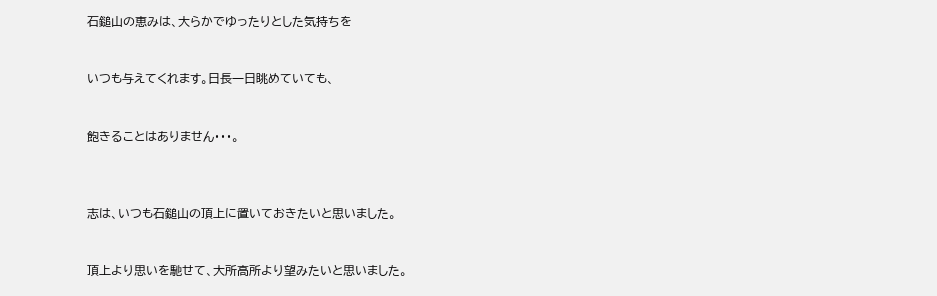石鎚山の恵みは、大らかでゆったりとした気持ちを


いつも与えてくれます。日長一日眺めていても、


飽きることはありません・・・。



志は、いつも石鎚山の頂上に置いておきたいと思いました。


頂上より思いを馳せて、大所高所より望みたいと思いました。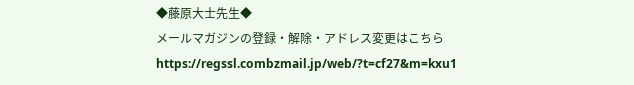◆藤原大士先生◆
メールマガジンの登録・解除・アドレス変更はこちら
https://regssl.combzmail.jp/web/?t=cf27&m=kxu1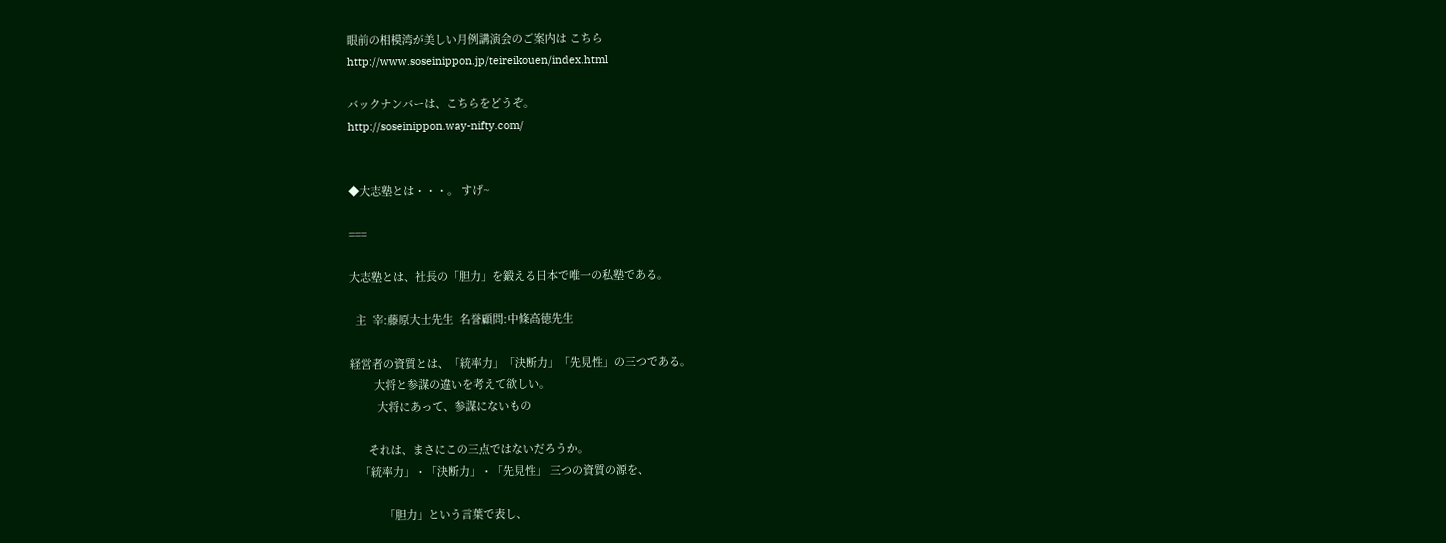眼前の相模湾が美しい月例講演会のご案内は こちら
http://www.soseinippon.jp/teireikouen/index.html

バックナンバーは、こちらをどうぞ。
http://soseinippon.way-nifty.com/


◆大志塾とは・・・。 すげ~

===

大志塾とは、社長の「胆力」を鍛える日本で唯一の私塾である。

  主  宰:藤原大士先生  名誉顧問:中條高徳先生

経営者の資質とは、「統率力」「決断力」「先見性」の三つである。
        大将と参謀の違いを考えて欲しい。
         大将にあって、参謀にないもの

      それは、まさにこの三点ではないだろうか。
   「統率力」・「決断力」・「先見性」 三つの資質の源を、

           「胆力」という言葉で表し、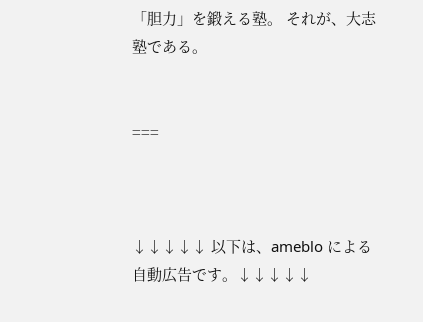「胆力」を鍛える塾。 それが、大志塾である。


===



↓↓↓↓↓ 以下は、ameblo による自動広告です。↓↓↓↓↓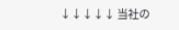↓↓↓↓↓ 当社の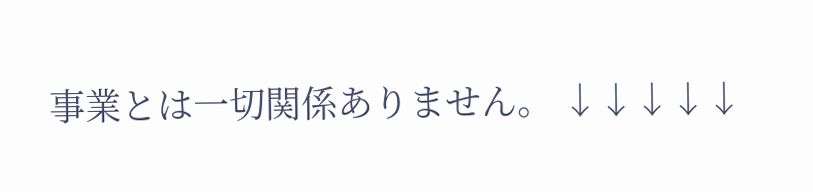事業とは一切関係ありません。 ↓↓↓↓↓